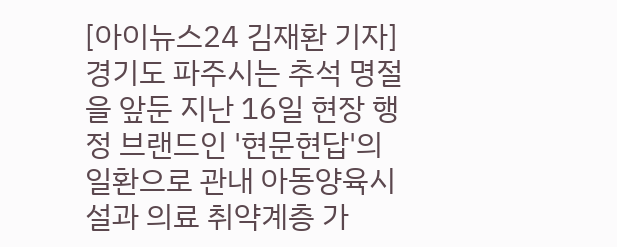[아이뉴스24 김재환 기자] 경기도 파주시는 추석 명절을 앞둔 지난 16일 현장 행정 브랜드인 '현문현답'의 일환으로 관내 아동양육시설과 의료 취약계층 가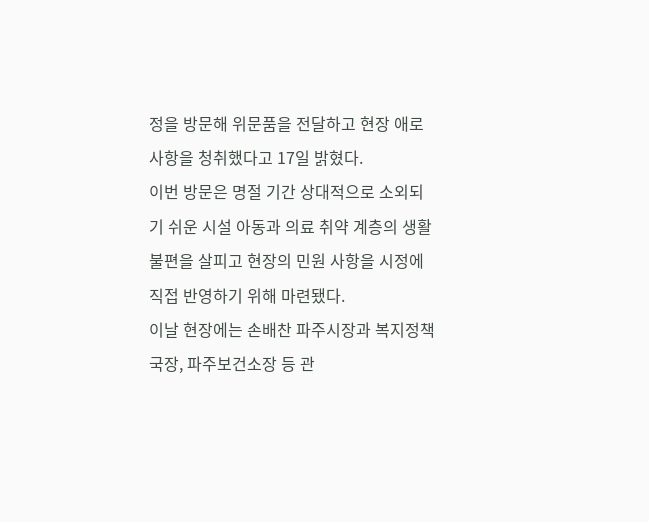정을 방문해 위문품을 전달하고 현장 애로사항을 청취했다고 17일 밝혔다.
이번 방문은 명절 기간 상대적으로 소외되기 쉬운 시설 아동과 의료 취약 계층의 생활 불편을 살피고 현장의 민원 사항을 시정에 직접 반영하기 위해 마련됐다.
이날 현장에는 손배찬 파주시장과 복지정책국장, 파주보건소장 등 관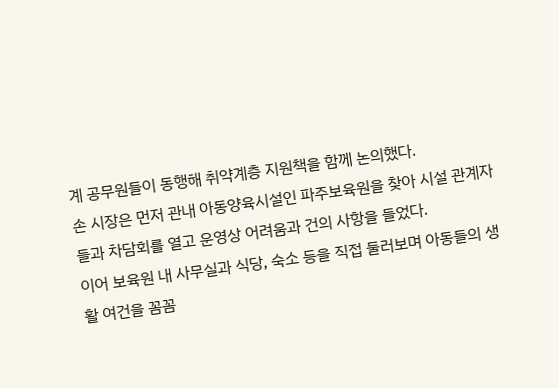계 공무원들이 동행해 취약계층 지원책을 함께 논의했다.
손 시장은 먼저 관내 아동양육시설인 파주보육원을 찾아 시설 관계자들과 차담회를 열고 운영상 어려움과 건의 사항을 들었다.
이어 보육원 내 사무실과 식당, 숙소 등을 직접 둘러보며 아동들의 생활 여건을 꼼꼼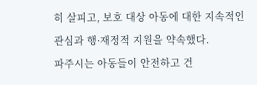히 살피고, 보호 대상 아동에 대한 지속적인 관심과 행·재정적 지원을 약속했다.
파주시는 아동들이 안전하고 건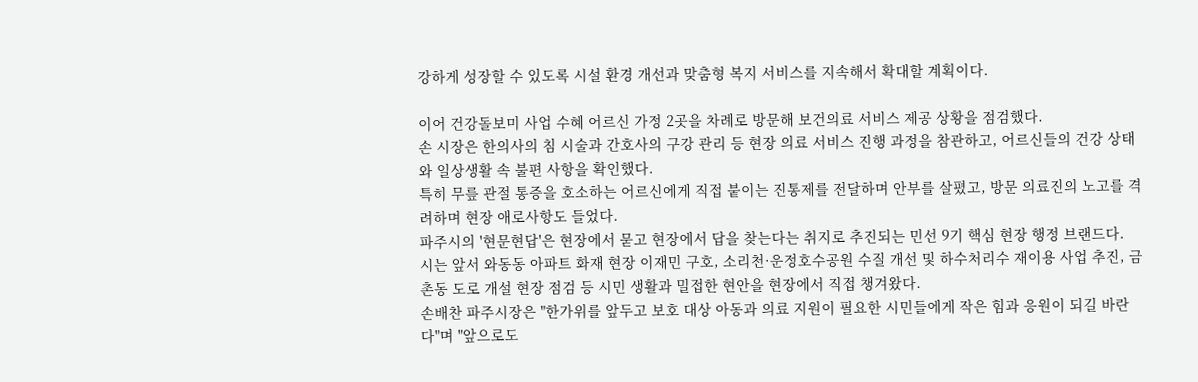강하게 성장할 수 있도록 시설 환경 개선과 맞춤형 복지 서비스를 지속해서 확대할 계획이다.

이어 건강돌보미 사업 수혜 어르신 가정 2곳을 차례로 방문해 보건의료 서비스 제공 상황을 점검했다.
손 시장은 한의사의 침 시술과 간호사의 구강 관리 등 현장 의료 서비스 진행 과정을 참관하고, 어르신들의 건강 상태와 일상생활 속 불편 사항을 확인했다.
특히 무릎 관절 통증을 호소하는 어르신에게 직접 붙이는 진통제를 전달하며 안부를 살폈고, 방문 의료진의 노고를 격려하며 현장 애로사항도 들었다.
파주시의 '현문현답'은 현장에서 묻고 현장에서 답을 찾는다는 취지로 추진되는 민선 9기 핵심 현장 행정 브랜드다.
시는 앞서 와동동 아파트 화재 현장 이재민 구호, 소리천·운정호수공원 수질 개선 및 하수처리수 재이용 사업 추진, 금촌동 도로 개설 현장 점검 등 시민 생활과 밀접한 현안을 현장에서 직접 챙겨왔다.
손배찬 파주시장은 "한가위를 앞두고 보호 대상 아동과 의료 지원이 필요한 시민들에게 작은 힘과 응원이 되길 바란다"며 "앞으로도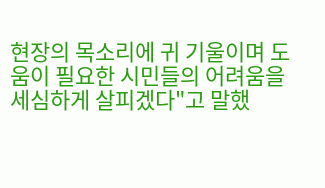현장의 목소리에 귀 기울이며 도움이 필요한 시민들의 어려움을 세심하게 살피겠다"고 말했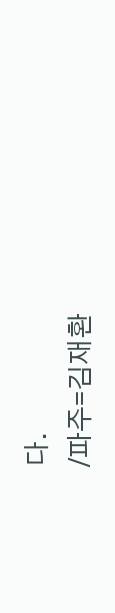다.
/파주=김재환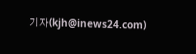기자(kjh@inews24.com)